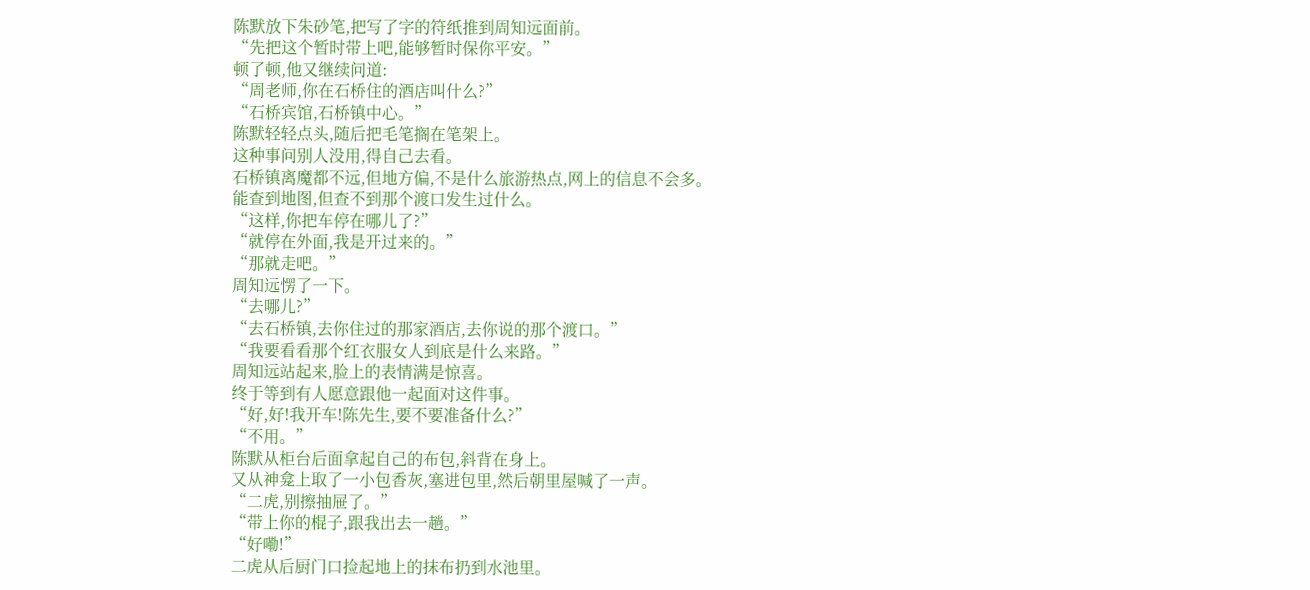陈默放下朱砂笔,把写了字的符纸推到周知远面前。
“先把这个暂时带上吧,能够暂时保你平安。”
顿了顿,他又继续问道:
“周老师,你在石桥住的酒店叫什么?”
“石桥宾馆,石桥镇中心。”
陈默轻轻点头,随后把毛笔搁在笔架上。
这种事问别人没用,得自己去看。
石桥镇离魔都不远,但地方偏,不是什么旅游热点,网上的信息不会多。
能查到地图,但查不到那个渡口发生过什么。
“这样,你把车停在哪儿了?”
“就停在外面,我是开过来的。”
“那就走吧。”
周知远愣了一下。
“去哪儿?”
“去石桥镇,去你住过的那家酒店,去你说的那个渡口。”
“我要看看那个红衣服女人到底是什么来路。”
周知远站起来,脸上的表情满是惊喜。
终于等到有人愿意跟他一起面对这件事。
“好,好!我开车!陈先生,要不要准备什么?”
“不用。”
陈默从柜台后面拿起自己的布包,斜背在身上。
又从神龛上取了一小包香灰,塞进包里,然后朝里屋喊了一声。
“二虎,别擦抽屉了。”
“带上你的棍子,跟我出去一趟。”
“好嘞!”
二虎从后厨门口捡起地上的抹布扔到水池里。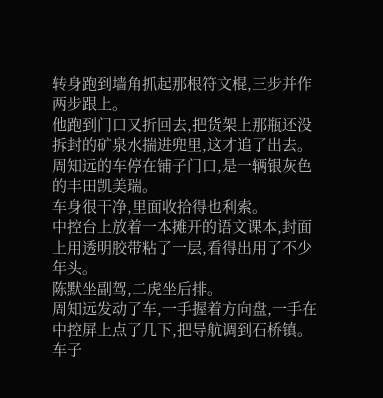转身跑到墙角抓起那根符文棍,三步并作两步跟上。
他跑到门口又折回去,把货架上那瓶还没拆封的矿泉水揣进兜里,这才追了出去。
周知远的车停在铺子门口,是一辆银灰色的丰田凯美瑞。
车身很干净,里面收拾得也利索。
中控台上放着一本摊开的语文课本,封面上用透明胶带粘了一层,看得出用了不少年头。
陈默坐副驾,二虎坐后排。
周知远发动了车,一手握着方向盘,一手在中控屏上点了几下,把导航调到石桥镇。
车子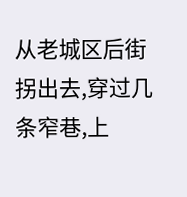从老城区后街拐出去,穿过几条窄巷,上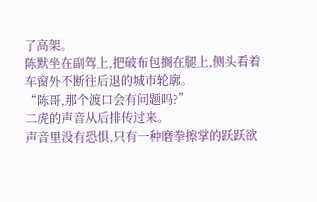了高架。
陈默坐在副驾上,把破布包搁在腿上,侧头看着车窗外不断往后退的城市轮廓。
“陈哥,那个渡口会有问题吗?”
二虎的声音从后排传过来。
声音里没有恐惧,只有一种磨拳擦掌的跃跃欲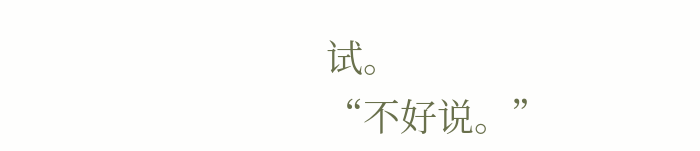试。
“不好说。”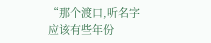“那个渡口,听名字应该有些年份